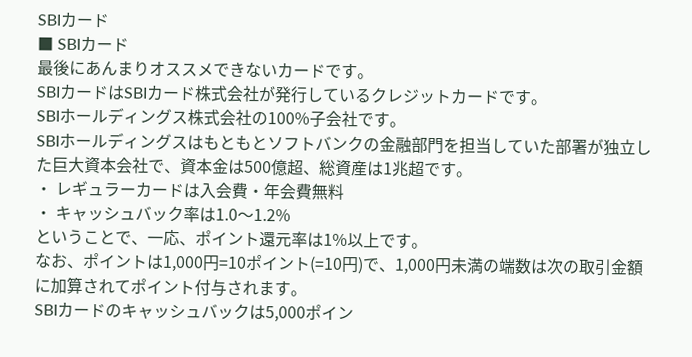SBIカード
■ SBIカード
最後にあんまりオススメできないカードです。
SBIカードはSBIカード株式会社が発行しているクレジットカードです。
SBIホールディングス株式会社の100%子会社です。
SBIホールディングスはもともとソフトバンクの金融部門を担当していた部署が独立した巨大資本会社で、資本金は500億超、総資産は1兆超です。
・ レギュラーカードは入会費・年会費無料
・ キャッシュバック率は1.0〜1.2%
ということで、一応、ポイント還元率は1%以上です。
なお、ポイントは1,000円=10ポイント(=10円)で、1,000円未満の端数は次の取引金額に加算されてポイント付与されます。
SBIカードのキャッシュバックは5,000ポイン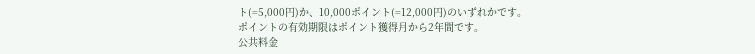ト(=5,000円)か、10,000ポイント(=12,000円)のいずれかです。
ポイントの有効期限はポイント獲得月から2年間です。
公共料金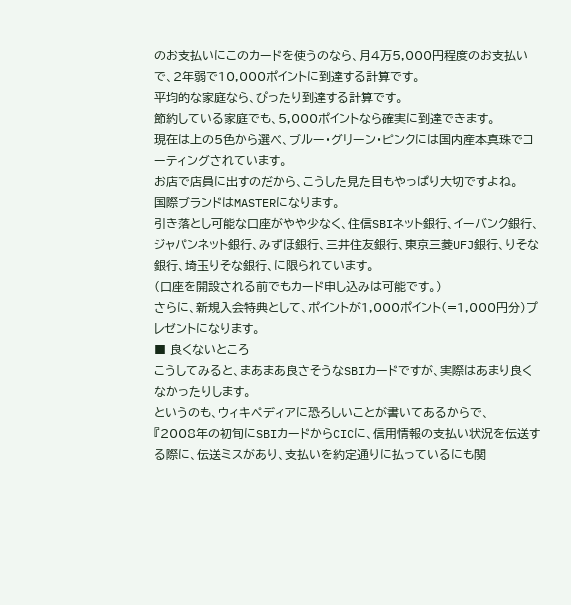のお支払いにこのカードを使うのなら、月4万5,000円程度のお支払いで、2年弱で10,000ポイントに到達する計算です。
平均的な家庭なら、ぴったり到達する計算です。
節約している家庭でも、5,000ポイントなら確実に到達できます。
現在は上の5色から選べ、ブルー・グリーン・ピンクには国内産本真珠でコーティングされています。
お店で店員に出すのだから、こうした見た目もやっぱり大切ですよね。
国際ブランドはMASTERになります。
引き落とし可能な口座がやや少なく、住信SBIネット銀行、イーバンク銀行、ジャパンネット銀行、みずほ銀行、三井住友銀行、東京三菱UFJ銀行、りそな銀行、埼玉りそな銀行、に限られています。
(口座を開設される前でもカード申し込みは可能です。)
さらに、新規入会特典として、ポイントが1,000ポイント(=1,000円分)プレゼントになります。
■ 良くないところ
こうしてみると、まあまあ良さそうなSBIカードですが、実際はあまり良くなかったりします。
というのも、ウィキペディアに恐ろしいことが書いてあるからで、
『2008年の初旬にSBIカードからCICに、信用情報の支払い状況を伝送する際に、伝送ミスがあり、支払いを約定通りに払っているにも関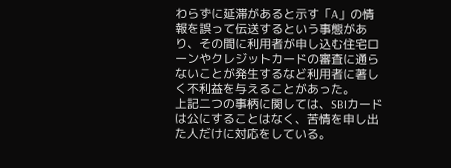わらずに延滞があると示す「A」の情報を誤って伝送するという事態があり、その間に利用者が申し込む住宅ローンやクレジットカードの審査に通らないことが発生するなど利用者に著しく不利益を与えることがあった。
上記二つの事柄に関しては、SBIカードは公にすることはなく、苦情を申し出た人だけに対応をしている。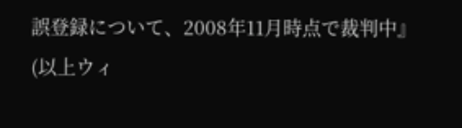誤登録について、2008年11月時点で裁判中』
(以上ウィ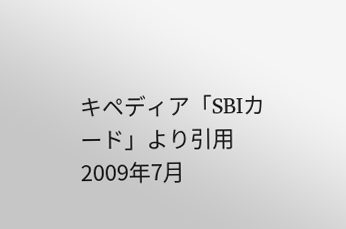キペディア「SBIカード」より引用 2009年7月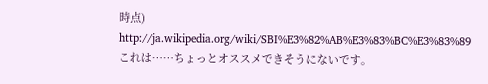時点)
http://ja.wikipedia.org/wiki/SBI%E3%82%AB%E3%83%BC%E3%83%89
これは……ちょっとオススメできそうにないです。